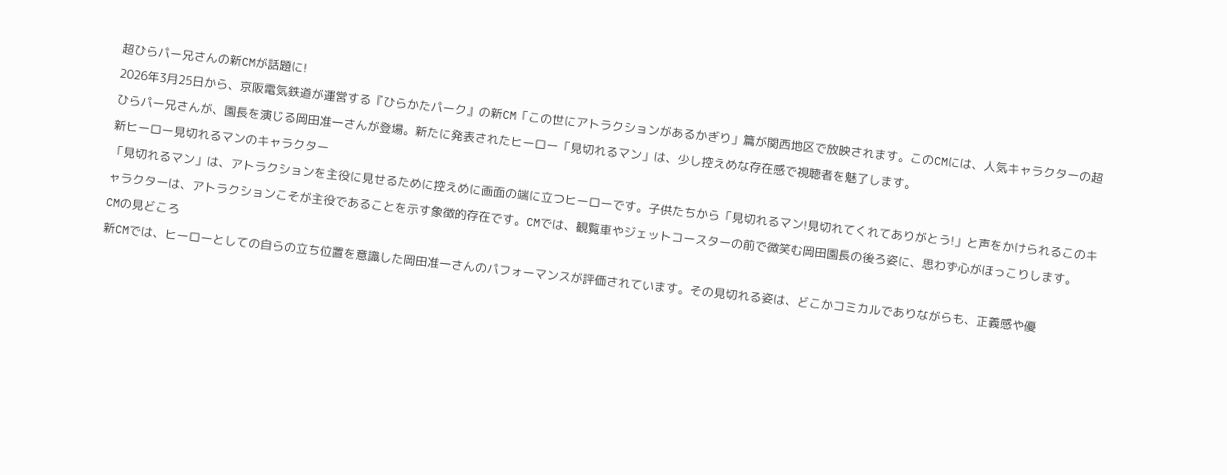超ひらパー兄さんの新CMが話題に!
2026年3月25日から、京阪電気鉄道が運営する『ひらかたパーク』の新CM「この世にアトラクションがあるかぎり」篇が関西地区で放映されます。このCMには、人気キャラクターの超ひらパー兄さんが、園長を演じる岡田准一さんが登場。新たに発表されたヒーロー「見切れるマン」は、少し控えめな存在感で視聴者を魅了します。
新ヒーロー見切れるマンのキャラクター
「見切れるマン」は、アトラクションを主役に見せるために控えめに画面の端に立つヒーローです。子供たちから「見切れるマン!見切れてくれてありがとう!」と声をかけられるこのキャラクターは、アトラクションこそが主役であることを示す象徴的存在です。CMでは、観覧車やジェットコースターの前で微笑む岡田園長の後ろ姿に、思わず心がほっこりします。
CMの見どころ
新CMでは、ヒーローとしての自らの立ち位置を意識した岡田准一さんのパフォーマンスが評価されています。その見切れる姿は、どこかコミカルでありながらも、正義感や優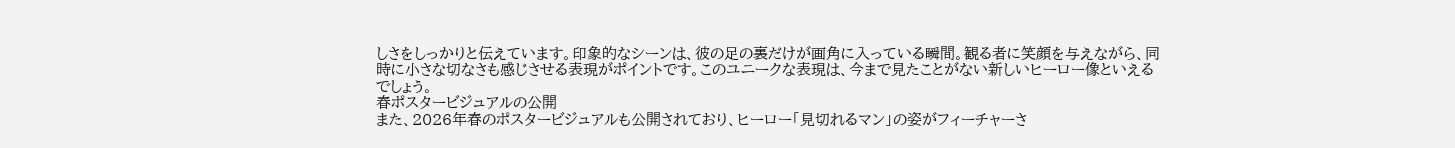しさをしっかりと伝えています。印象的なシーンは、彼の足の裏だけが画角に入っている瞬間。観る者に笑顔を与えながら、同時に小さな切なさも感じさせる表現がポイントです。このユニークな表現は、今まで見たことがない新しいヒーロー像といえるでしょう。
春ポスタービジュアルの公開
また、2026年春のポスタービジュアルも公開されており、ヒーロー「見切れるマン」の姿がフィーチャーさ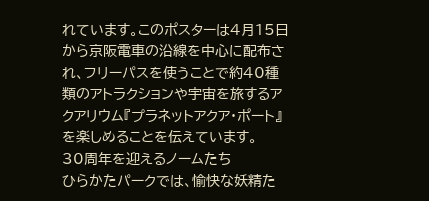れています。このポスターは4月15日から京阪電車の沿線を中心に配布され、フリーパスを使うことで約40種類のアトラクションや宇宙を旅するアクアリウム『プラネットアクア・ポート』を楽しめることを伝えています。
30周年を迎えるノームたち
ひらかたパークでは、愉快な妖精た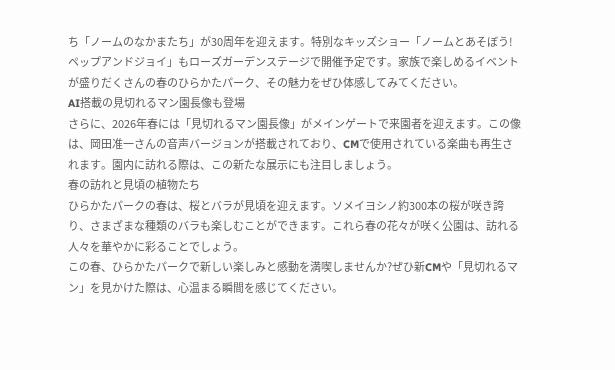ち「ノームのなかまたち」が30周年を迎えます。特別なキッズショー「ノームとあそぼう!ペップアンドジョイ」もローズガーデンステージで開催予定です。家族で楽しめるイベントが盛りだくさんの春のひらかたパーク、その魅力をぜひ体感してみてください。
AI搭載の見切れるマン園長像も登場
さらに、2026年春には「見切れるマン園長像」がメインゲートで来園者を迎えます。この像は、岡田准一さんの音声バージョンが搭載されており、CMで使用されている楽曲も再生されます。園内に訪れる際は、この新たな展示にも注目しましょう。
春の訪れと見頃の植物たち
ひらかたパークの春は、桜とバラが見頃を迎えます。ソメイヨシノ約300本の桜が咲き誇り、さまざまな種類のバラも楽しむことができます。これら春の花々が咲く公園は、訪れる人々を華やかに彩ることでしょう。
この春、ひらかたパークで新しい楽しみと感動を満喫しませんか?ぜひ新CMや「見切れるマン」を見かけた際は、心温まる瞬間を感じてください。